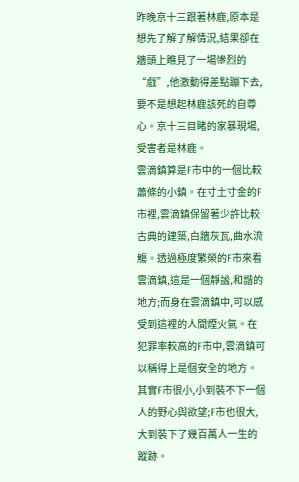昨晚京十三跟著林鹿,原本是想先了解了解情況,結果卻在牆頭上瞧見了一場慘烈的“戲”,他激動得差點蹦下去,要不是想起林鹿該死的自尊心。京十三目睹的家暴現場,受害者是林鹿。
雲滴鎮算是F市中的一個比較蕭條的小鎮。在寸土寸金的F市裡,雲滴鎮保留著少許比較古典的建築,白牆灰瓦,曲水流觴。透過極度繁榮的F市來看雲滴鎮,這是一個靜謐,和諧的地方;而身在雲滴鎮中,可以感受到這裡的人間煙火氣。在犯罪率較高的F市中,雲滴鎮可以稱得上是個安全的地方。
其實F市很小,小到裝不下一個人的野心與欲望;F市也很大,大到裝下了幾百萬人一生的蹤跡。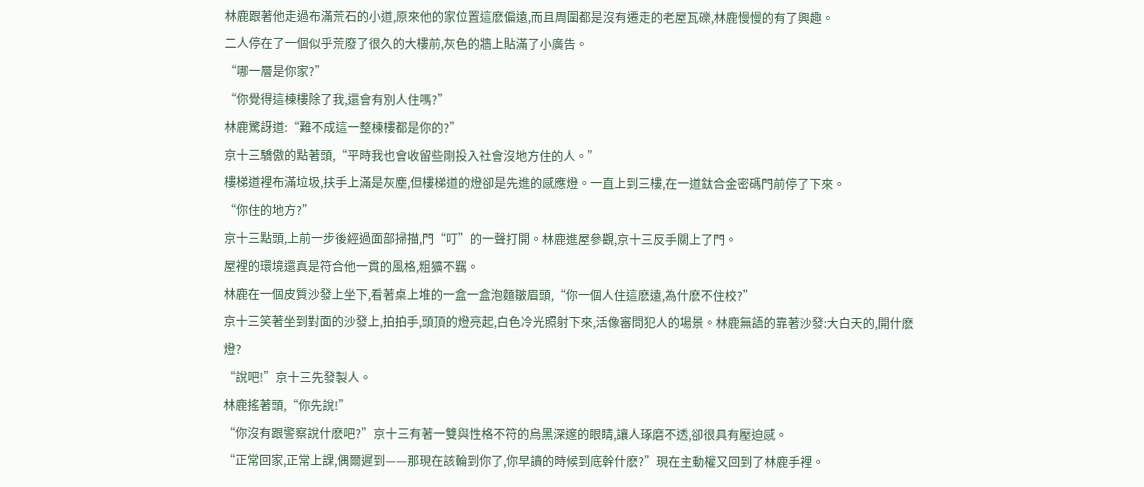林鹿跟著他走過布滿荒石的小道,原來他的家位置這麽偏遠,而且周圍都是沒有遷走的老屋瓦礫,林鹿慢慢的有了興趣。
二人停在了一個似乎荒廢了很久的大樓前,灰色的牆上貼滿了小廣告。
“哪一層是你家?”
“你覺得這棟樓除了我,還會有別人住嗎?”
林鹿驚訝道:“難不成這一整棟樓都是你的?”
京十三驕傲的點著頭,“平時我也會收留些剛投入社會沒地方住的人。”
樓梯道裡布滿垃圾,扶手上滿是灰塵,但樓梯道的燈卻是先進的感應燈。一直上到三樓,在一道鈦合金密碼門前停了下來。
“你住的地方?”
京十三點頭,上前一步後經過面部掃描,門“叮”的一聲打開。林鹿進屋參觀,京十三反手關上了門。
屋裡的環境還真是符合他一貫的風格,粗獷不羈。
林鹿在一個皮質沙發上坐下,看著桌上堆的一盒一盒泡麵皺眉頭,“你一個人住這麽遠,為什麽不住校?”
京十三笑著坐到對面的沙發上,拍拍手,頭頂的燈亮起,白色冷光照射下來,活像審問犯人的場景。林鹿無語的靠著沙發:大白天的,開什麽燈?
“說吧!”京十三先發製人。
林鹿搖著頭,“你先說!”
“你沒有跟警察說什麽吧?”京十三有著一雙與性格不符的烏黑深邃的眼睛,讓人琢磨不透,卻很具有壓迫感。
“正常回家,正常上課,偶爾遲到——那現在該輪到你了,你早讀的時候到底幹什麽?”現在主動權又回到了林鹿手裡。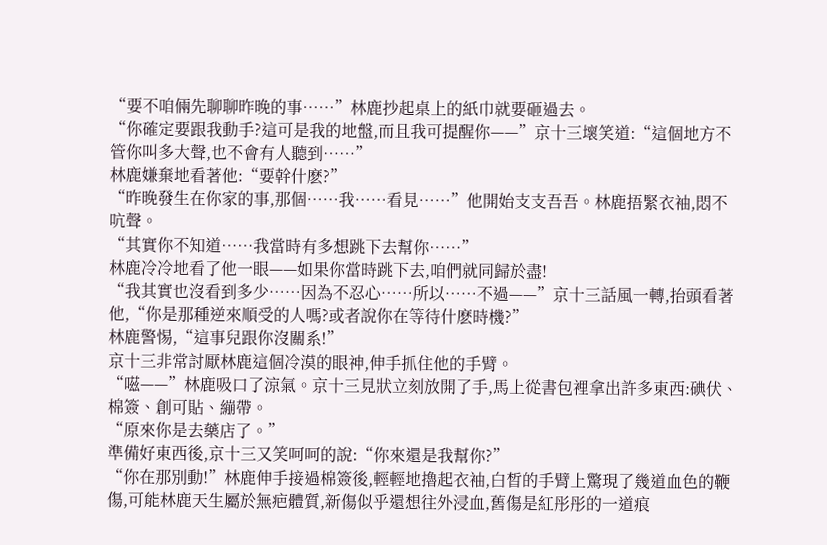“要不咱倆先聊聊昨晚的事……”林鹿抄起桌上的紙巾就要砸過去。
“你確定要跟我動手?這可是我的地盤,而且我可提醒你——”京十三壞笑道:“這個地方不管你叫多大聲,也不會有人聽到……”
林鹿嫌棄地看著他:“要幹什麽?”
“昨晚發生在你家的事,那個……我……看見……”他開始支支吾吾。林鹿捂緊衣袖,悶不吭聲。
“其實你不知道……我當時有多想跳下去幫你……”
林鹿冷冷地看了他一眼——如果你當時跳下去,咱們就同歸於盡!
“我其實也沒看到多少……因為不忍心……所以……不過——”京十三話風一轉,抬頭看著他,“你是那種逆來順受的人嗎?或者說你在等待什麽時機?”
林鹿警惕,“這事兒跟你沒關系!”
京十三非常討厭林鹿這個冷漠的眼神,伸手抓住他的手臂。
“嗞——”林鹿吸口了涼氣。京十三見狀立刻放開了手,馬上從書包裡拿出許多東西:碘伏、棉簽、創可貼、繃帶。
“原來你是去藥店了。”
準備好東西後,京十三又笑呵呵的說:“你來還是我幫你?”
“你在那別動!”林鹿伸手接過棉簽後,輕輕地擼起衣袖,白晳的手臂上驚現了幾道血色的鞭傷,可能林鹿天生屬於無疤體質,新傷似乎還想往外浸血,舊傷是紅彤彤的一道痕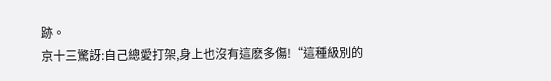跡。
京十三驚訝:自己總愛打架,身上也沒有這麽多傷!“這種級別的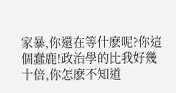家暴,你還在等什麽呢?你這個蠢鹿!政治學的比我好幾十倍,你怎麽不知道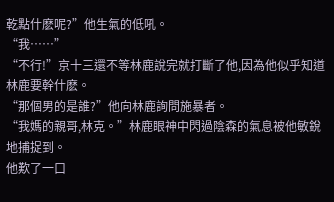乾點什麽呢?”他生氣的低吼。
“我……”
“不行!”京十三還不等林鹿說完就打斷了他,因為他似乎知道林鹿要幹什麽。
“那個男的是誰?”他向林鹿詢問施暴者。
“我媽的親哥,林克。”林鹿眼神中閃過陰森的氣息被他敏銳地捕捉到。
他歎了一口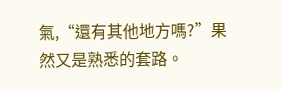氣,“還有其他地方嗎?”果然又是熟悉的套路。